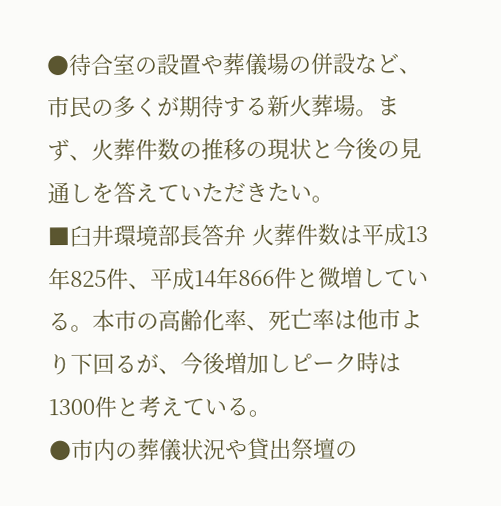●待合室の設置や葬儀場の併設など、市民の多くが期待する新火葬場。まず、火葬件数の推移の現状と今後の見通しを答えていただきたい。
■臼井環境部長答弁 火葬件数は平成13年825件、平成14年866件と微増している。本市の高齢化率、死亡率は他市より下回るが、今後増加しピーク時は1300件と考えている。
●市内の葬儀状況や貸出祭壇の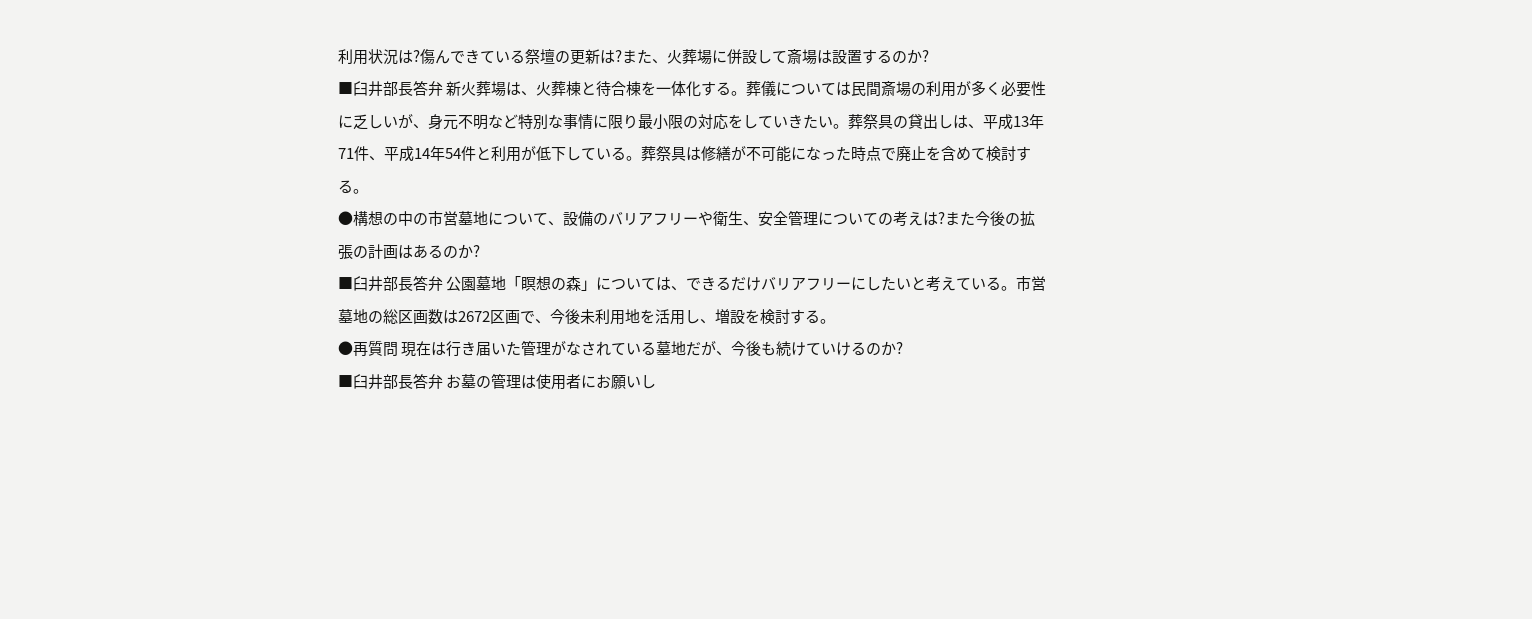利用状況は?傷んできている祭壇の更新は?また、火葬場に併設して斎場は設置するのか?
■臼井部長答弁 新火葬場は、火葬棟と待合棟を一体化する。葬儀については民間斎場の利用が多く必要性に乏しいが、身元不明など特別な事情に限り最小限の対応をしていきたい。葬祭具の貸出しは、平成13年71件、平成14年54件と利用が低下している。葬祭具は修繕が不可能になった時点で廃止を含めて検討する。
●構想の中の市営墓地について、設備のバリアフリーや衛生、安全管理についての考えは?また今後の拡張の計画はあるのか?
■臼井部長答弁 公園墓地「瞑想の森」については、できるだけバリアフリーにしたいと考えている。市営墓地の総区画数は2672区画で、今後未利用地を活用し、増設を検討する。
●再質問 現在は行き届いた管理がなされている墓地だが、今後も続けていけるのか?
■臼井部長答弁 お墓の管理は使用者にお願いし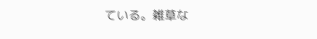ている。雑草な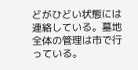どがひどい状態には連絡している。墓地全体の管理は市で行っている。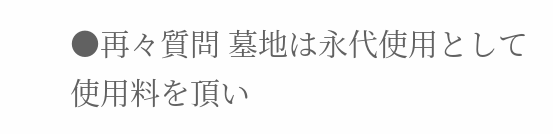●再々質問 墓地は永代使用として使用料を頂い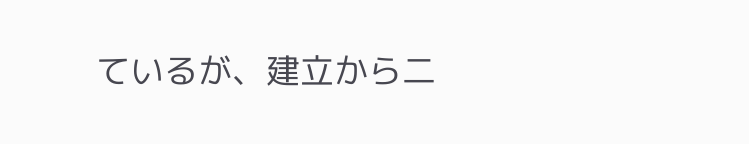ているが、建立から二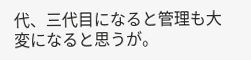代、三代目になると管理も大変になると思うが。